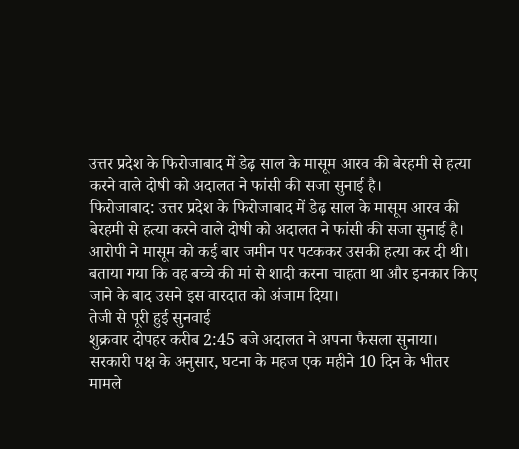उत्तर प्रदेश के फिरोजाबाद में डेढ़ साल के मासूम आरव की बेरहमी से हत्या करने वाले दोषी को अदालत ने फांसी की सजा सुनाई है।
फिरोजाबाद: उत्तर प्रदेश के फिरोजाबाद में डेढ़ साल के मासूम आरव की बेरहमी से हत्या करने वाले दोषी को अदालत ने फांसी की सजा सुनाई है। आरोपी ने मासूम को कई बार जमीन पर पटककर उसकी हत्या कर दी थी। बताया गया कि वह बच्चे की मां से शादी करना चाहता था और इनकार किए जाने के बाद उसने इस वारदात को अंजाम दिया।
तेजी से पूरी हुई सुनवाई
शुक्रवार दोपहर करीब 2:45 बजे अदालत ने अपना फैसला सुनाया। सरकारी पक्ष के अनुसार, घटना के महज एक महीने 10 दिन के भीतर मामले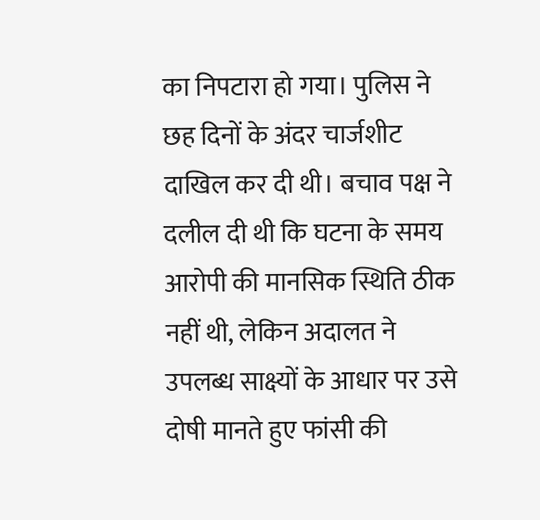का निपटारा हो गया। पुलिस ने छह दिनों के अंदर चार्जशीट दाखिल कर दी थी। बचाव पक्ष ने दलील दी थी कि घटना के समय आरोपी की मानसिक स्थिति ठीक नहीं थी, लेकिन अदालत ने उपलब्ध साक्ष्यों के आधार पर उसे दोषी मानते हुए फांसी की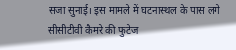सजा सुनाई। इस मामले में घटनास्थल के पास लगे सीसीटीवी कैमरे की फुटेज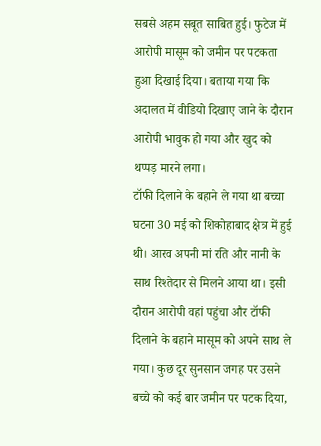सबसे अहम सबूत साबित हुई। फुटेज में आरोपी मासूम को जमीन पर पटकता हुआ दिखाई दिया। बताया गया कि अदालत में वीडियो दिखाए जाने के दौरान आरोपी भावुक हो गया और खुद को थप्पड़ मारने लगा।
टॉफी दिलाने के बहाने ले गया था बच्चा
घटना 30 मई को शिकोहाबाद क्षेत्र में हुई थी। आरव अपनी मां रति और नानी के साथ रिश्तेदार से मिलने आया था। इसी दौरान आरोपी वहां पहुंचा और टॉफी दिलाने के बहाने मासूम को अपने साथ ले गया। कुछ दूर सुनसान जगह पर उसने बच्चे को कई बार जमीन पर पटक दिया,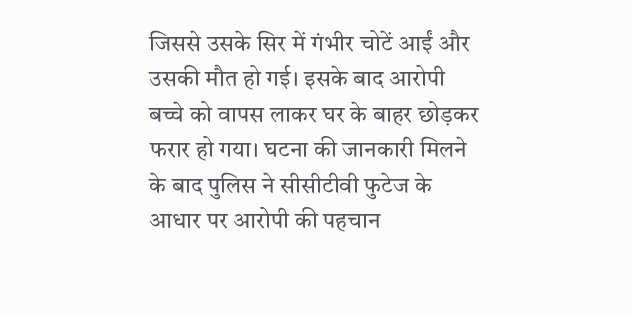जिससे उसके सिर में गंभीर चोटें आईं और उसकी मौत हो गई। इसके बाद आरोपी बच्चे को वापस लाकर घर के बाहर छोड़कर फरार हो गया। घटना की जानकारी मिलने के बाद पुलिस ने सीसीटीवी फुटेज के आधार पर आरोपी की पहचान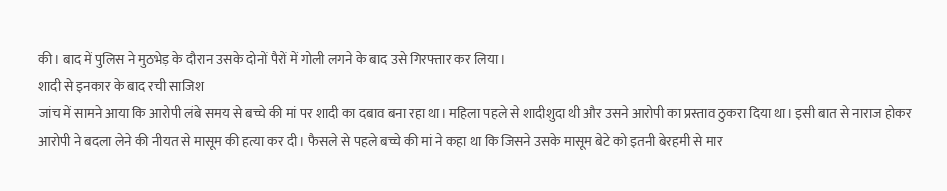की। बाद में पुलिस ने मुठभेड़ के दौरान उसके दोनों पैरों में गोली लगने के बाद उसे गिरफ्तार कर लिया।
शादी से इनकार के बाद रची साजिश
जांच में सामने आया कि आरोपी लंबे समय से बच्चे की मां पर शादी का दबाव बना रहा था। महिला पहले से शादीशुदा थी और उसने आरोपी का प्रस्ताव ठुकरा दिया था। इसी बात से नाराज होकर आरोपी ने बदला लेने की नीयत से मासूम की हत्या कर दी। फैसले से पहले बच्चे की मां ने कहा था कि जिसने उसके मासूम बेटे को इतनी बेरहमी से मार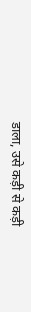डाला, उसे कड़ी से कड़ी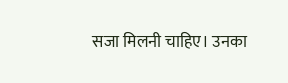सजा मिलनी चाहिए। उनका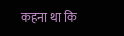कहना था कि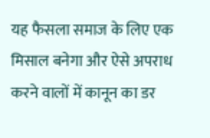यह फैसला समाज के लिए एक मिसाल बनेगा और ऐसे अपराध करने वालों में कानून का डर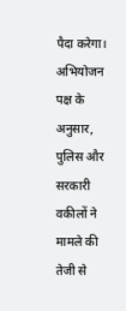पैदा करेगा। अभियोजन पक्ष के अनुसार, पुलिस और सरकारी वकीलों ने मामले की तेजी से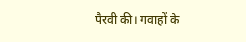पैरवी की। गवाहों के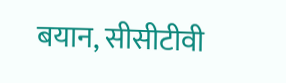बयान, सीसीटीवी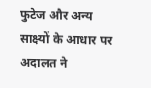फुटेज और अन्य साक्ष्यों के आधार पर अदालत ने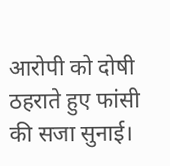आरोपी को दोषी ठहराते हुए फांसी की सजा सुनाई।